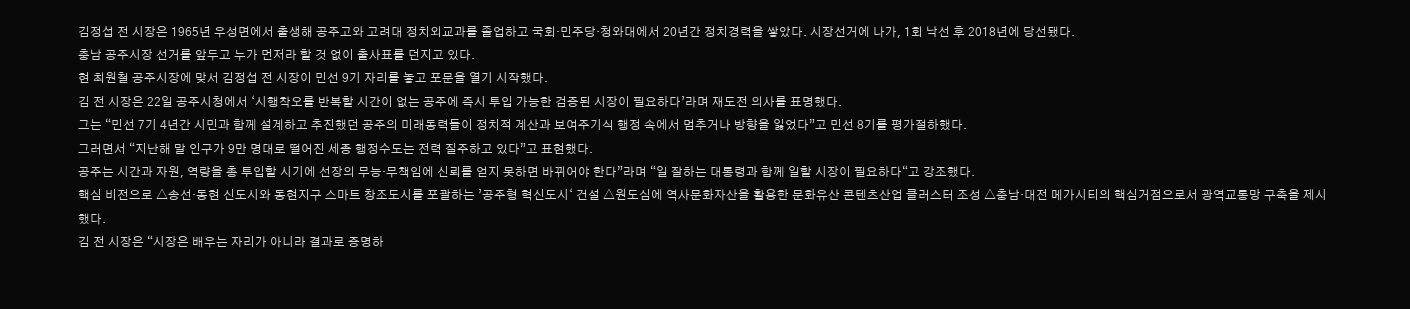김정섭 전 시장은 1965년 우성면에서 출생해 공주고와 고려대 정치외교과를 졸업하고 국회·민주당·청와대에서 20년간 정치경력을 쌓았다. 시장선거에 나가, 1회 낙선 후 2018년에 당선됐다.
충남 공주시장 선거를 앞두고 누가 먼저라 할 것 없이 출사표를 던지고 있다.
현 최원철 공주시장에 맞서 김정섭 전 시장이 민선 9기 자리를 놓고 포문을 열기 시작했다.
김 전 시장은 22일 공주시청에서 ‘시행착오를 반복할 시간이 없는 공주에 즉시 투입 가능한 검증된 시장이 필요하다’라며 재도전 의사를 표명했다.
그는 “민선 7기 4년간 시민과 함께 설계하고 추진했던 공주의 미래동력들이 정치적 계산과 보여주기식 행정 속에서 멈추거나 방향을 잃었다”고 민선 8기를 평가절하했다.
그러면서 “지난해 말 인구가 9만 명대로 떨어진 세종 행정수도는 전력 질주하고 있다”고 표현했다.
공주는 시간과 자원, 역량을 총 투입할 시기에 선장의 무능·무책임에 신뢰를 얻지 못하면 바뀌어야 한다”라며 “일 잘하는 대통령과 함께 일할 시장이 필요하다“고 강조했다.
핵심 비전으로 △송선·동현 신도시와 동현지구 스마트 창조도시를 포괄하는 ’공주형 혁신도시‘ 건설 △원도심에 역사문화자산을 활용한 문화유산 콘텐츠산업 클러스터 조성 △충남·대전 메가시티의 핵심거점으로서 광역교통망 구축을 제시했다.
김 전 시장은 “시장은 배우는 자리가 아니라 결과로 증명하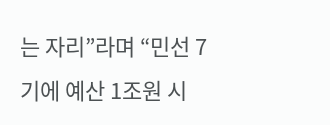는 자리”라며 “민선 7기에 예산 1조원 시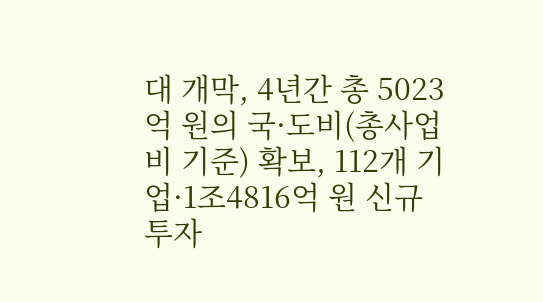대 개막, 4년간 총 5023억 원의 국·도비(총사업비 기준) 확보, 112개 기업·1조4816억 원 신규투자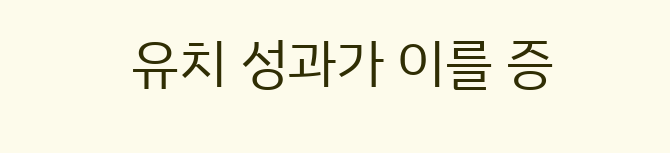유치 성과가 이를 증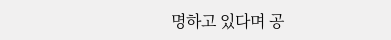명하고 있다며 공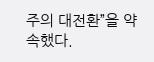주의 대전환”을 약속했다.